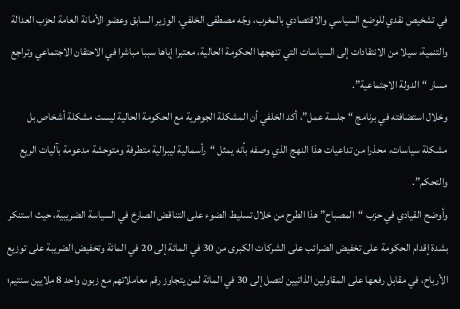في تشخيص نقدي للوضع السياسي والاقتصادي بالمغرب، وجّه مصطفى الخلفي، الوزير السابق وعضو الأمانة العامة لحزب العدالة والتنمية، سيلا من الانتقادات إلى السياسات التي تنهجها الحكومة الحالية، معتبرا إياها سببا مباشرا في الاحتقان الاجتماعي وتراجع مسار “الدولة الاجتماعية”.
وخلال استضافته في برنامج “جلسة عمل”، أكد الخلفي أن المشكلة الجوهرية مع الحكومة الحالية ليست مشكلة أشخاص بل مشكلة سياسات، محذرا من تداعيات هذا النهج الذي وصفه بأنه يمثل “رأسمالية ليبرالية متطرفة ومتوحشة مدعومة بآليات الريع والتحكم”.
وأوضح القيادي في حزب “المصباح” هذا الطرح من خلال تسليط الضوء على التناقض الصارخ في السياسة الضريبية، حيث استنكر بشدة إقدام الحكومة على تخفيض الضرائب على الشركات الكبرى من 30 في المائة إلى 20 في المائة وتخفيض الضريبة على توزيع الأرباح، في مقابل رفعها على المقاولين الذاتيين لتصل إلى 30 في المائة لمن يتجاوز رقم معاملاتهم مع زبون واحد 8 ملايين سنتيم؛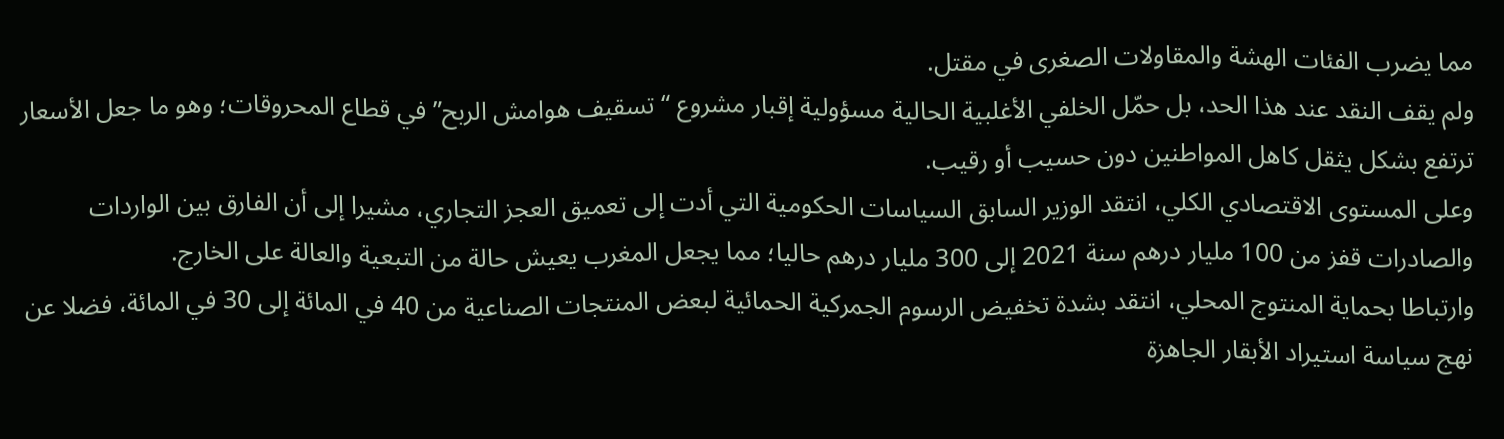مما يضرب الفئات الهشة والمقاولات الصغرى في مقتل.
ولم يقف النقد عند هذا الحد، بل حمّل الخلفي الأغلبية الحالية مسؤولية إقبار مشروع “تسقيف هوامش الربح” في قطاع المحروقات؛ وهو ما جعل الأسعار ترتفع بشكل يثقل كاهل المواطنين دون حسيب أو رقيب.
وعلى المستوى الاقتصادي الكلي، انتقد الوزير السابق السياسات الحكومية التي أدت إلى تعميق العجز التجاري، مشيرا إلى أن الفارق بين الواردات والصادرات قفز من 100 مليار درهم سنة 2021 إلى 300 مليار درهم حاليا؛ مما يجعل المغرب يعيش حالة من التبعية والعالة على الخارج.
وارتباطا بحماية المنتوج المحلي، انتقد بشدة تخفيض الرسوم الجمركية الحمائية لبعض المنتجات الصناعية من 40 في المائة إلى 30 في المائة، فضلا عن نهج سياسة استيراد الأبقار الجاهزة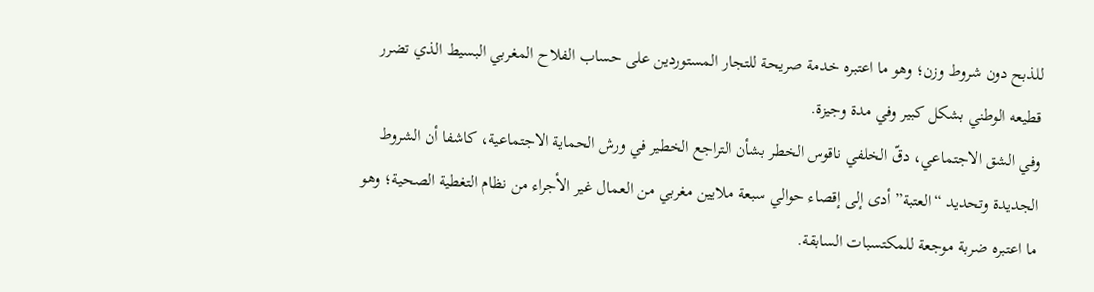للذبح دون شروط وزن؛ وهو ما اعتبره خدمة صريحة للتجار المستوردين على حساب الفلاح المغربي البسيط الذي تضرر قطيعه الوطني بشكل كبير وفي مدة وجيزة.
وفي الشق الاجتماعي، دقّ الخلفي ناقوس الخطر بشأن التراجع الخطير في ورش الحماية الاجتماعية، كاشفا أن الشروط الجديدة وتحديد “العتبة” أدى إلى إقصاء حوالي سبعة ملايين مغربي من العمال غير الأجراء من نظام التغطية الصحية؛ وهو ما اعتبره ضربة موجعة للمكتسبات السابقة.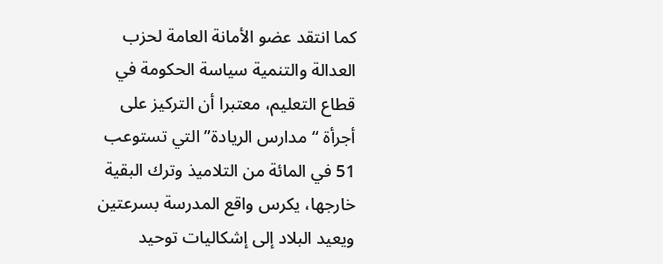كما انتقد عضو الأمانة العامة لحزب العدالة والتنمية سياسة الحكومة في قطاع التعليم، معتبرا أن التركيز على أجرأة “مدارس الريادة” التي تستوعب 51 في المائة من التلاميذ وترك البقية خارجها، يكرس واقع المدرسة بسرعتين ويعيد البلاد إلى إشكاليات توحيد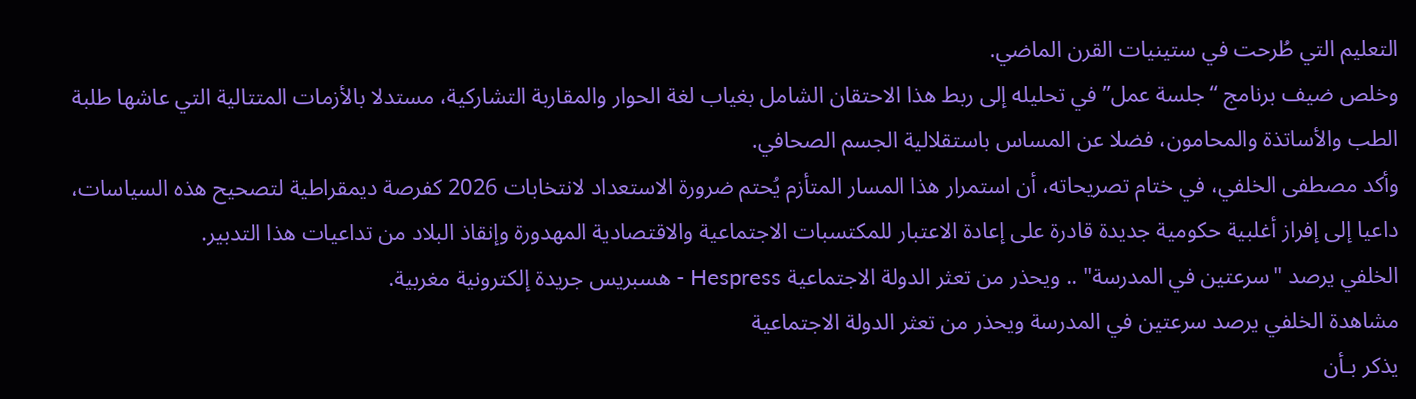التعليم التي طُرحت في ستينيات القرن الماضي.
وخلص ضيف برنامج “جلسة عمل” في تحليله إلى ربط هذا الاحتقان الشامل بغياب لغة الحوار والمقاربة التشاركية، مستدلا بالأزمات المتتالية التي عاشها طلبة الطب والأساتذة والمحامون، فضلا عن المساس باستقلالية الجسم الصحافي.
وأكد مصطفى الخلفي، في ختام تصريحاته، أن استمرار هذا المسار المتأزم يُحتم ضرورة الاستعداد لانتخابات 2026 كفرصة ديمقراطية لتصحيح هذه السياسات، داعيا إلى إفراز أغلبية حكومية جديدة قادرة على إعادة الاعتبار للمكتسبات الاجتماعية والاقتصادية المهدورة وإنقاذ البلاد من تداعيات هذا التدبير.
الخلفي يرصد "سرعتين في المدرسة" .. ويحذر من تعثر الدولة الاجتماعية Hespress - هسبريس جريدة إلكترونية مغربية.
مشاهدة الخلفي يرصد سرعتين في المدرسة ويحذر من تعثر الدولة الاجتماعية
يذكر بـأن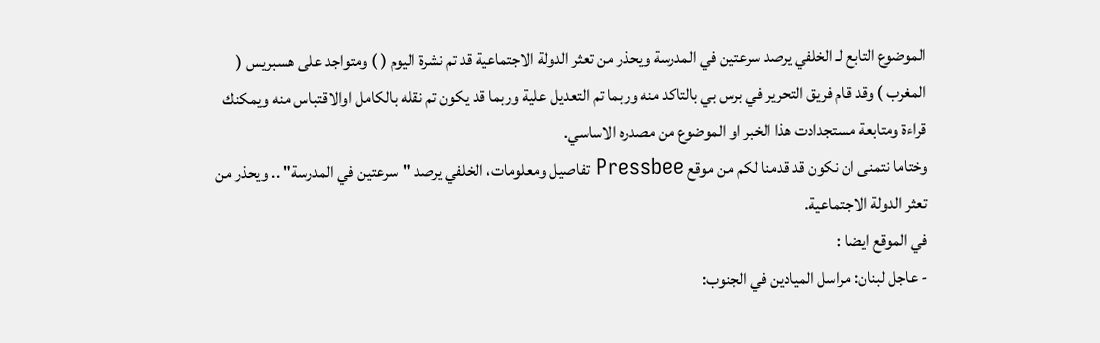الموضوع التابع لـ الخلفي يرصد سرعتين في المدرسة ويحذر من تعثر الدولة الاجتماعية قد تم نشرة اليوم ( ) ومتواجد على هسبريس ( المغرب ) وقد قام فريق التحرير في برس بي بالتاكد منه وربما تم التعديل علية وربما قد يكون تم نقله بالكامل اوالاقتباس منه ويمكنك قراءة ومتابعة مستجدادت هذا الخبر او الموضوع من مصدره الاساسي.
وختاما نتمنى ان نكون قد قدمنا لكم من موقع Pressbee تفاصيل ومعلومات، الخلفي يرصد "سرعتين في المدرسة" .. ويحذر من تعثر الدولة الاجتماعية.
في الموقع ايضا :
- عاجل لبنان: مراسل الميادين في الجنوب: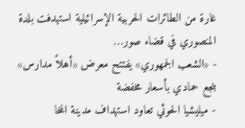غارة من الطائرات الحربية الإسرائيلية استهدفت بلدة المنصوري في قضاء صور…
- «الشعب الجمهوري» يفتتح معرض «أهلاً مدارس» بنجع حمادي بأسعار مخفضة
- ميليشيا الحوثي تعاود استهداف مدينة المخا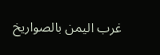غرب اليمن بالصواريخ